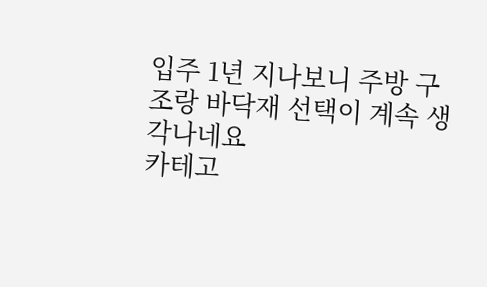입주 1년 지나보니 주방 구조랑 바닥재 선택이 계속 생각나네요
카테고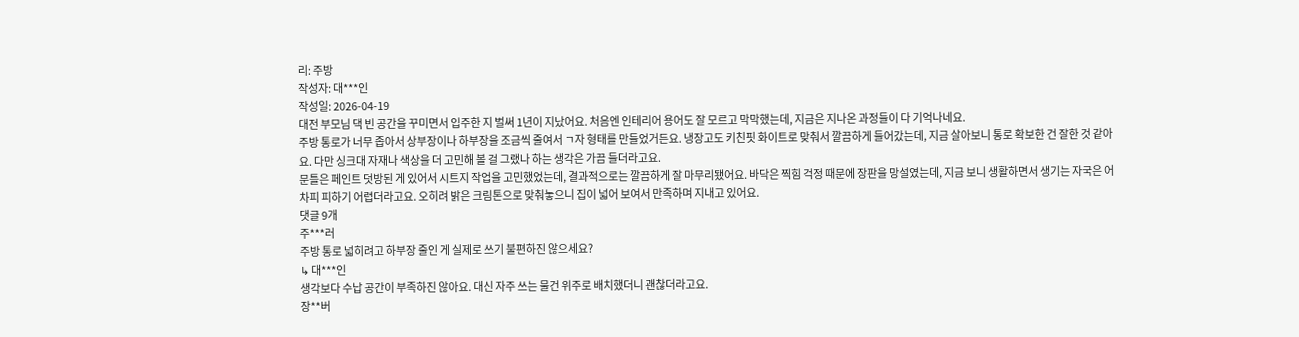리: 주방
작성자: 대***인
작성일: 2026-04-19
대전 부모님 댁 빈 공간을 꾸미면서 입주한 지 벌써 1년이 지났어요. 처음엔 인테리어 용어도 잘 모르고 막막했는데, 지금은 지나온 과정들이 다 기억나네요.
주방 통로가 너무 좁아서 상부장이나 하부장을 조금씩 줄여서 ㄱ자 형태를 만들었거든요. 냉장고도 키친핏 화이트로 맞춰서 깔끔하게 들어갔는데, 지금 살아보니 통로 확보한 건 잘한 것 같아요. 다만 싱크대 자재나 색상을 더 고민해 볼 걸 그랬나 하는 생각은 가끔 들더라고요.
문틀은 페인트 덧방된 게 있어서 시트지 작업을 고민했었는데, 결과적으로는 깔끔하게 잘 마무리됐어요. 바닥은 찍힘 걱정 때문에 장판을 망설였는데, 지금 보니 생활하면서 생기는 자국은 어차피 피하기 어렵더라고요. 오히려 밝은 크림톤으로 맞춰놓으니 집이 넓어 보여서 만족하며 지내고 있어요.
댓글 9개
주***러
주방 통로 넓히려고 하부장 줄인 게 실제로 쓰기 불편하진 않으세요?
↳ 대***인
생각보다 수납 공간이 부족하진 않아요. 대신 자주 쓰는 물건 위주로 배치했더니 괜찮더라고요.
장**버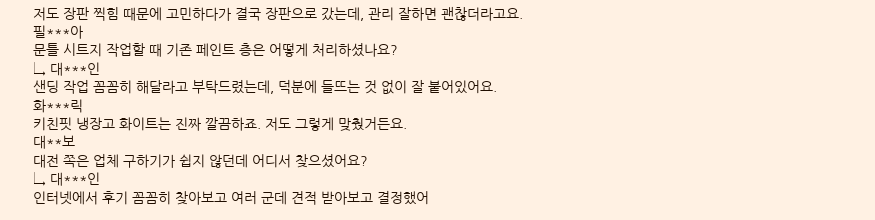저도 장판 찍힘 때문에 고민하다가 결국 장판으로 갔는데, 관리 잘하면 괜찮더라고요.
필***아
문틀 시트지 작업할 때 기존 페인트 층은 어떻게 처리하셨나요?
↳ 대***인
샌딩 작업 꼼꼼히 해달라고 부탁드렸는데, 덕분에 들뜨는 것 없이 잘 붙어있어요.
화***릭
키친핏 냉장고 화이트는 진짜 깔끔하죠. 저도 그렇게 맞췄거든요.
대**보
대전 쪽은 업체 구하기가 쉽지 않던데 어디서 찾으셨어요?
↳ 대***인
인터넷에서 후기 꼼꼼히 찾아보고 여러 군데 견적 받아보고 결정했어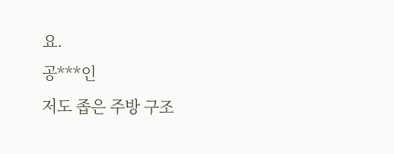요.
공***인
저도 좁은 주방 구조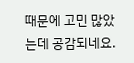때문에 고민 많았는데 공감되네요.